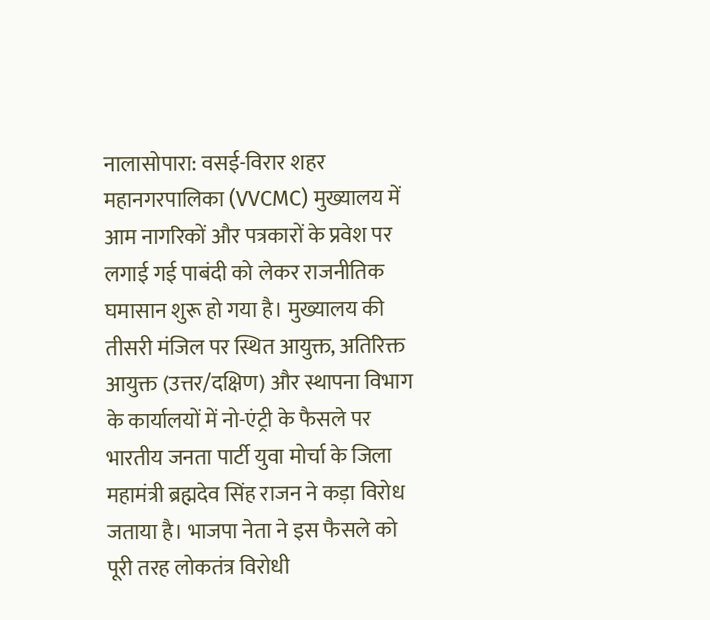नालासोपारा: वसई-विरार शहर महानगरपालिका (VVCMC) मुख्यालय में आम नागरिकों और पत्रकारों के प्रवेश पर लगाई गई पाबंदी को लेकर राजनीतिक घमासान शुरू हो गया है। मुख्यालय की तीसरी मंजिल पर स्थित आयुक्त, अतिरिक्त आयुक्त (उत्तर/दक्षिण) और स्थापना विभाग के कार्यालयों में नो-एंट्री के फैसले पर भारतीय जनता पार्टी युवा मोर्चा के जिला महामंत्री ब्रह्मदेव सिंह राजन ने कड़ा विरोध जताया है। भाजपा नेता ने इस फैसले को पूरी तरह लोकतंत्र विरोधी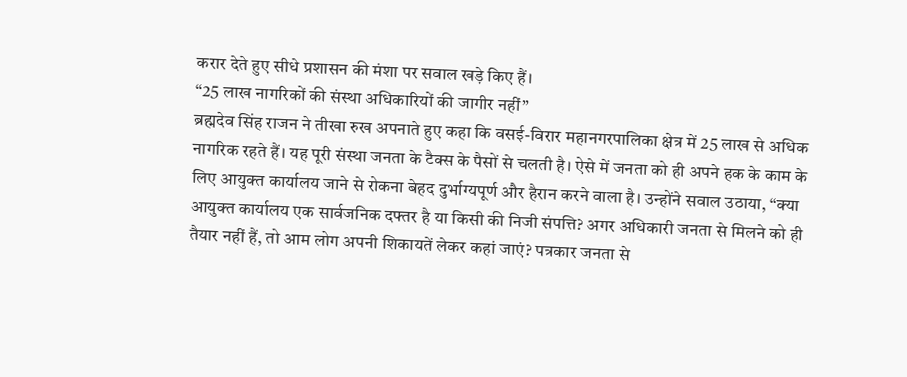करार देते हुए सीधे प्रशासन की मंशा पर सवाल खड़े किए हैं।
“25 लाख नागरिकों की संस्था अधिकारियों की जागीर नहीं”
ब्रह्मदेव सिंह राजन ने तीखा रुख अपनाते हुए कहा कि वसई-विरार महानगरपालिका क्षेत्र में 25 लाख से अधिक नागरिक रहते हैं। यह पूरी संस्था जनता के टैक्स के पैसों से चलती है। ऐसे में जनता को ही अपने हक के काम के लिए आयुक्त कार्यालय जाने से रोकना बेहद दुर्भाग्यपूर्ण और हैरान करने वाला है। उन्होंने सवाल उठाया, “क्या आयुक्त कार्यालय एक सार्वजनिक दफ्तर है या किसी की निजी संपत्ति? अगर अधिकारी जनता से मिलने को ही तैयार नहीं हैं, तो आम लोग अपनी शिकायतें लेकर कहां जाएं? पत्रकार जनता से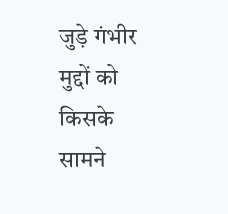जुड़े गंभीर मुद्दों को किसके सामने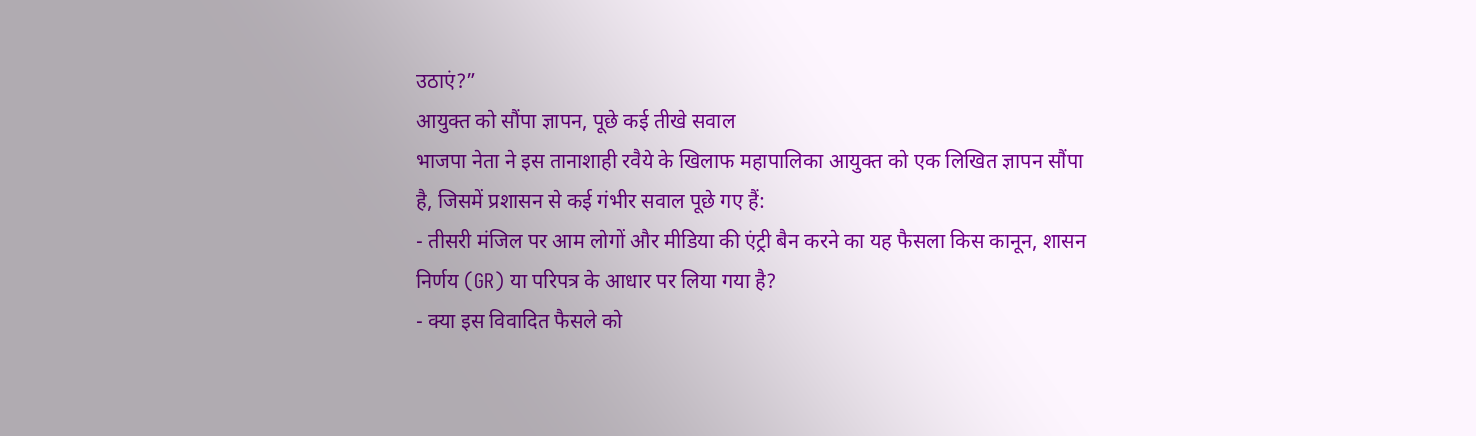उठाएं?”
आयुक्त को सौंपा ज्ञापन, पूछे कई तीखे सवाल
भाजपा नेता ने इस तानाशाही रवैये के खिलाफ महापालिका आयुक्त को एक लिखित ज्ञापन सौंपा है, जिसमें प्रशासन से कई गंभीर सवाल पूछे गए हैं:
- तीसरी मंजिल पर आम लोगों और मीडिया की एंट्री बैन करने का यह फैसला किस कानून, शासन निर्णय (GR) या परिपत्र के आधार पर लिया गया है?
- क्या इस विवादित फैसले को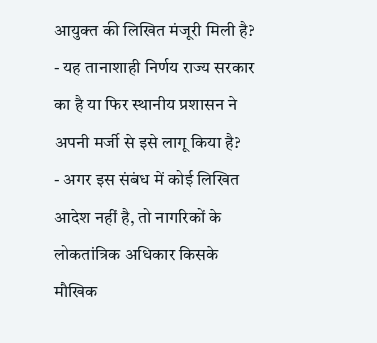आयुक्त की लिखित मंजूरी मिली है?
- यह तानाशाही निर्णय राज्य सरकार का है या फिर स्थानीय प्रशासन ने अपनी मर्जी से इसे लागू किया है?
- अगर इस संबंध में कोई लिखित आदेश नहीं है, तो नागरिकों के लोकतांत्रिक अधिकार किसके मौखिक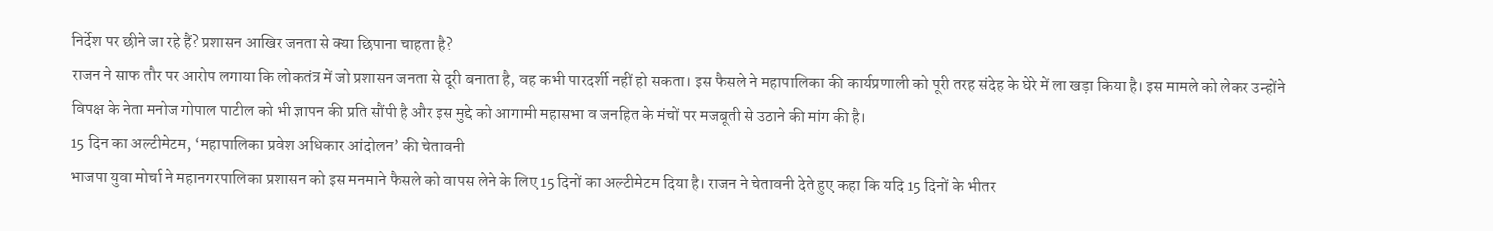निर्देश पर छीने जा रहे हैं? प्रशासन आखिर जनता से क्या छिपाना चाहता है?
राजन ने साफ तौर पर आरोप लगाया कि लोकतंत्र में जो प्रशासन जनता से दूरी बनाता है, वह कभी पारदर्शी नहीं हो सकता। इस फैसले ने महापालिका की कार्यप्रणाली को पूरी तरह संदेह के घेरे में ला खड़ा किया है। इस मामले को लेकर उन्होंने विपक्ष के नेता मनोज गोपाल पाटील को भी ज्ञापन की प्रति सौंपी है और इस मुद्दे को आगामी महासभा व जनहित के मंचों पर मजबूती से उठाने की मांग की है।
15 दिन का अल्टीमेटम, ‘महापालिका प्रवेश अधिकार आंदोलन’ की चेतावनी
भाजपा युवा मोर्चा ने महानगरपालिका प्रशासन को इस मनमाने फैसले को वापस लेने के लिए 15 दिनों का अल्टीमेटम दिया है। राजन ने चेतावनी देते हुए कहा कि यदि 15 दिनों के भीतर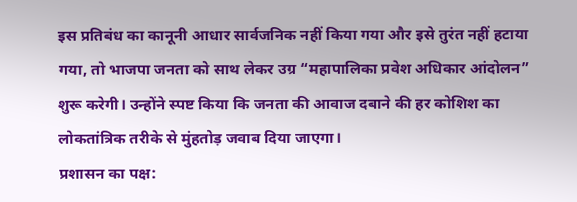इस प्रतिबंध का कानूनी आधार सार्वजनिक नहीं किया गया और इसे तुरंत नहीं हटाया गया, तो भाजपा जनता को साथ लेकर उग्र “महापालिका प्रवेश अधिकार आंदोलन” शुरू करेगी। उन्होंने स्पष्ट किया कि जनता की आवाज दबाने की हर कोशिश का लोकतांत्रिक तरीके से मुंहतोड़ जवाब दिया जाएगा।
प्रशासन का पक्ष: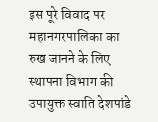इस पूरे विवाद पर महानगरपालिका का रुख जानने के लिए स्थापना विभाग की उपायुक्त स्वाति देशपांडे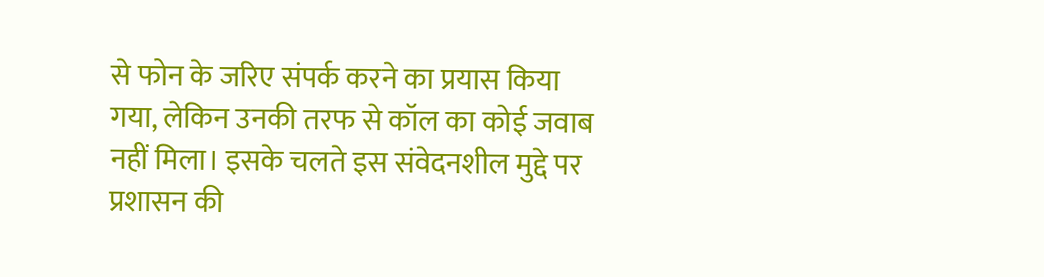से फोन के जरिए संपर्क करने का प्रयास किया गया, लेकिन उनकी तरफ से कॉल का कोई जवाब नहीं मिला। इसके चलते इस संवेदनशील मुद्दे पर प्रशासन की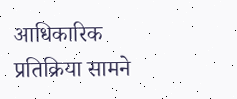आधिकारिक प्रतिक्रिया सामने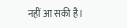नहीं आ सकी है।